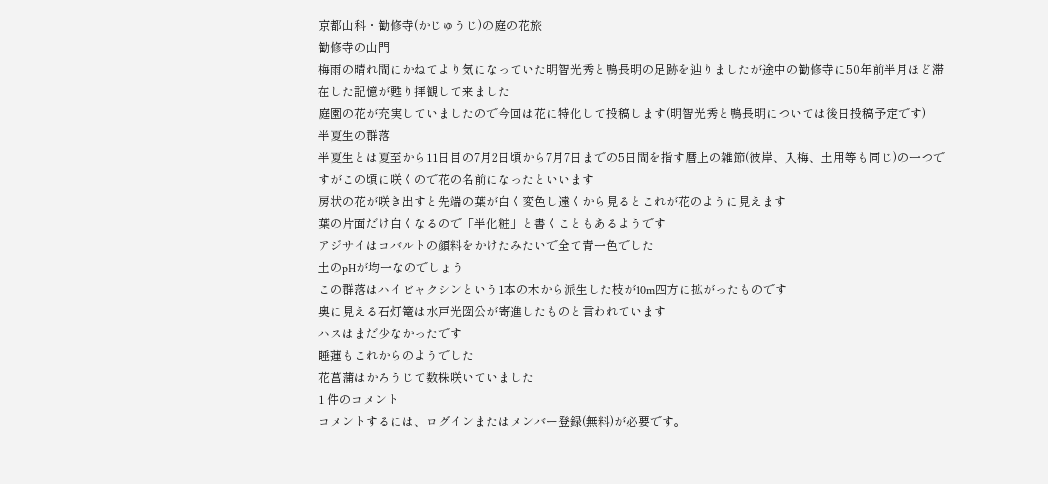京都山科・勧修寺(かじゅうじ)の庭の花旅
勧修寺の山門
梅雨の晴れ間にかねてより気になっていた明智光秀と鴨長明の足跡を辿りましたが途中の勧修寺に50年前半月ほど滞在した記憶が甦り拝観して来ました
庭園の花が充実していましたので今回は花に特化して投稿します(明智光秀と鴨長明については後日投稿予定です)
半夏生の群落
半夏生とは夏至から11日目の7月2日頃から7月7日までの5日間を指す暦上の雑節(彼岸、入梅、土用等も同じ)の一つですがこの頃に咲くので花の名前になったといいます
房状の花が咲き出すと先端の葉が白く変色し遠くから見るとこれが花のように見えます
葉の片面だけ白くなるので「半化粧」と書くこともあるようです
アジサイはコバルトの顔料をかけたみたいで全て青一色でした
土のpHが均一なのでしょう
この群落はハイビャクシンという1本の木から派生した枝が10m四方に拡がったものです
奥に見える石灯篭は水戸光圀公が寄進したものと言われています
ハスはまだ少なかったです
睡蓮もこれからのようでした
花菖蒲はかろうじて数株咲いていました
1 件のコメント
コメントするには、ログインまたはメンバー登録(無料)が必要です。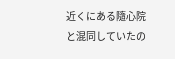近くにある隨心院と混同していたの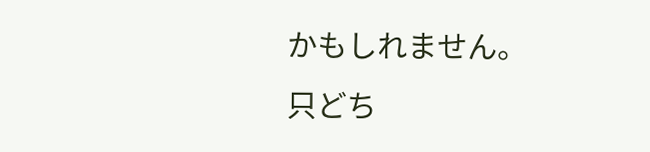かもしれません。
只どち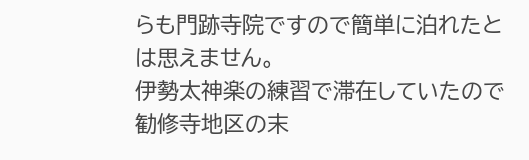らも門跡寺院ですので簡単に泊れたとは思えません。
伊勢太神楽の練習で滞在していたので勧修寺地区の末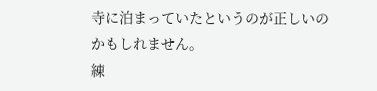寺に泊まっていたというのが正しいのかもしれません。
練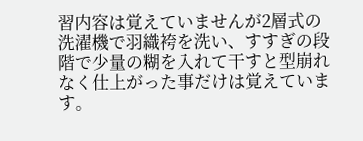習内容は覚えていませんが2層式の洗濯機で羽織袴を洗い、すすぎの段階で少量の糊を入れて干すと型崩れなく仕上がった事だけは覚えています。